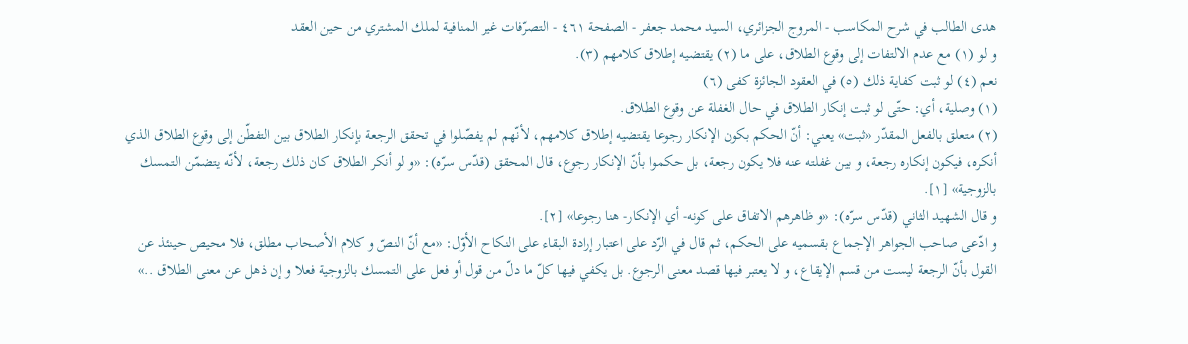هدى الطالب في شرح المكاسب - المروج الجزائري، السيد محمد جعفر - الصفحة ٤٦١ - التصرّفات غير المنافية لملك المشتري من حين العقد
و لو (١) مع عدم الالتفات إلى وقوع الطلاق، على ما (٢) يقتضيه إطلاق كلامهم (٣).
نعم (٤) لو ثبت كفاية ذلك (٥) في العقود الجائزة كفى (٦)
(١) وصلية، أي: حتّى لو ثبت إنكار الطلاق في حال الغفلة عن وقوع الطلاق.
(٢) متعلق بالفعل المقدّر «ثبت» يعني: أنّ الحكم بكون الإنكار رجوعا يقتضيه إطلاق كلامهم، لأنّهم لم يفصّلوا في تحقق الرجعة بإنكار الطلاق بين التفطّن إلى وقوع الطلاق الذي أنكره، فيكون إنكاره رجعة، و بين غفلته عنه فلا يكون رجعة، بل حكموا بأنّ الإنكار رجوع، قال المحقق (قدّس سرّه): «و لو أنكر الطلاق كان ذلك رجعة، لأنّه يتضمّن التمسك بالزوجية» [١].
و قال الشهيد الثاني (قدّس سرّه): «و ظاهرهم الاتفاق على كونه- أي الإنكار- هنا رجوعا» [٢].
و ادّعى صاحب الجواهر الإجماع بقسميه على الحكم، ثم قال في الرّد على اعتبار إرادة البقاء على النكاح الأوّل: «مع أنّ النصّ و كلام الأصحاب مطلق، فلا محيص حينئذ عن القول بأنّ الرجعة ليست من قسم الإيقاع، و لا يعتبر فيها قصد معنى الرجوع. بل يكفي فيها كلّ ما دلّ من قول أو فعل على التمسك بالزوجية فعلا و إن ذهل عن معنى الطلاق ..»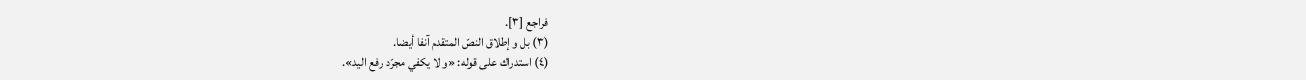فراجع [٣].
(٣) بل و إطلاق النصّ المتقدم آنفا أيضا.
(٤) استدراك على قوله: «و لا يكفي مجرّد رفع اليد».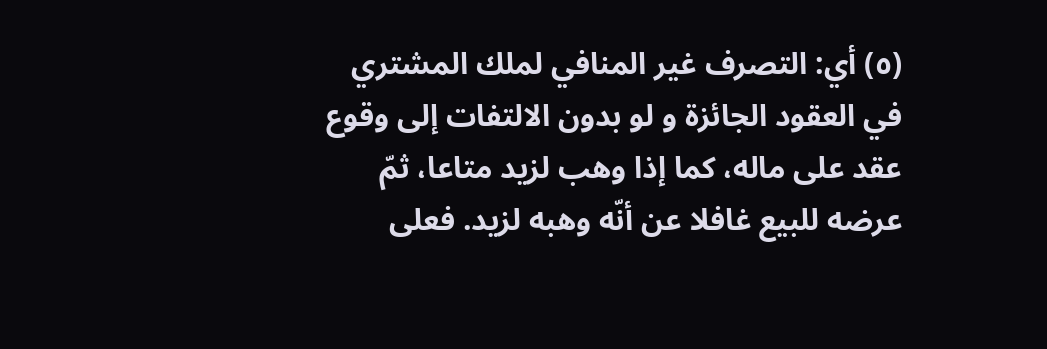(٥) أي: التصرف غير المنافي لملك المشتري في العقود الجائزة و لو بدون الالتفات إلى وقوع عقد على ماله، كما إذا وهب لزيد متاعا، ثمّ عرضه للبيع غافلا عن أنّه وهبه لزيد. فعلى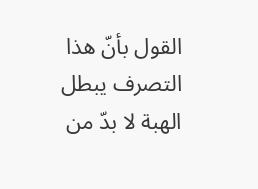القول بأنّ هذا التصرف يبطل الهبة لا بدّ من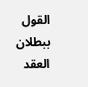القول ببطلان العقد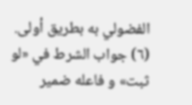الفضولي به بطريق أولى.
(٦) جواب الشرط في «لو ثبت» و فاعله ضمير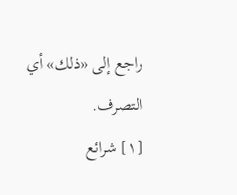راجع إلى «ذلك» أي التصرف.
[١] شرائع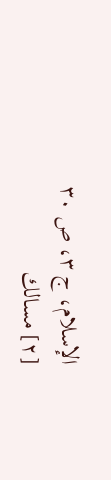الإسلام، ج ٣، ص ٣٠
[٢] مسالك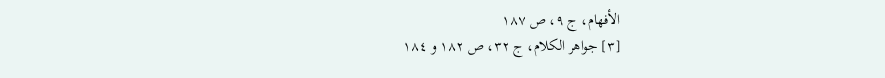الأفهام، ج ٩، ص ١٨٧
[٣] جواهر الكلام، ج ٣٢، ص ١٨٢ و ١٨٤